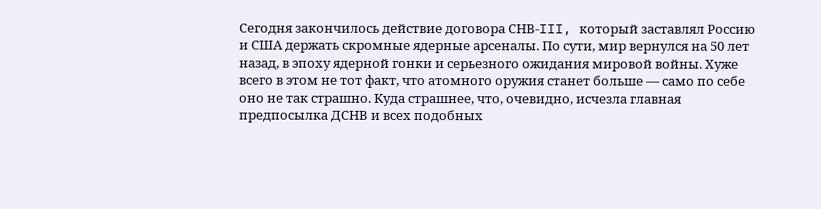Сегодня закончилось действие договора СНВ-III, который заставлял Россию и США держать скромные ядерные арсеналы. По сути, мир вернулся на 50 лет назад, в эпоху ядерной гонки и серьезного ожидания мировой войны. Хуже всего в этом не тот факт, что атомного оружия станет больше — само по себе оно не так страшно. Куда страшнее, что, очевидно, исчезла главная предпосылка ДСНВ и всех подобных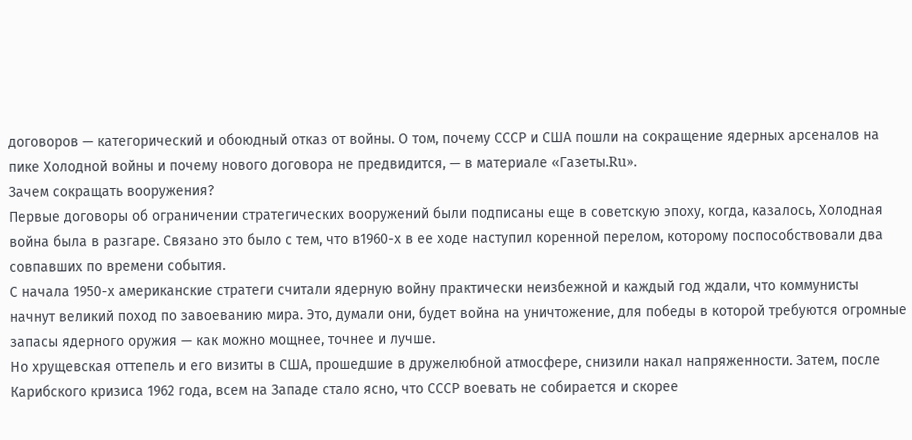договоров — категорический и обоюдный отказ от войны. О том, почему СССР и США пошли на сокращение ядерных арсеналов на пике Холодной войны и почему нового договора не предвидится, — в материале «Газеты.Ru».
Зачем сокращать вооружения?
Первые договоры об ограничении стратегических вооружений были подписаны еще в советскую эпоху, когда, казалось, Холодная война была в разгаре. Связано это было с тем, что в1960-х в ее ходе наступил коренной перелом, которому поспособствовали два совпавших по времени события.
С начала 1950-х американские стратеги считали ядерную войну практически неизбежной и каждый год ждали, что коммунисты начнут великий поход по завоеванию мира. Это, думали они, будет война на уничтожение, для победы в которой требуются огромные запасы ядерного оружия — как можно мощнее, точнее и лучше.
Но хрущевская оттепель и его визиты в США, прошедшие в дружелюбной атмосфере, снизили накал напряженности. Затем, после Карибского кризиса 1962 года, всем на Западе стало ясно, что СССР воевать не собирается и скорее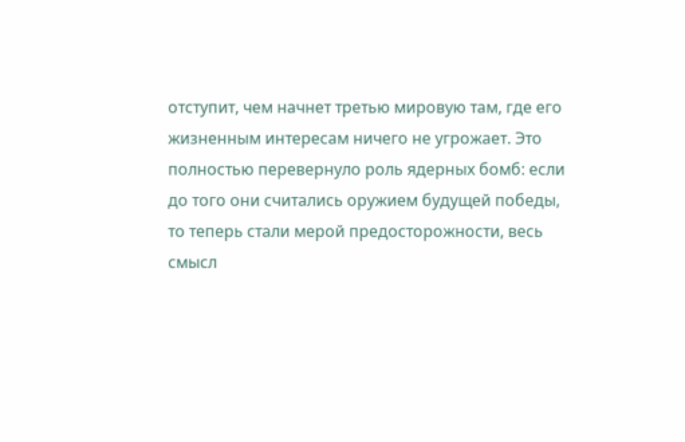отступит, чем начнет третью мировую там, где его жизненным интересам ничего не угрожает. Это полностью перевернуло роль ядерных бомб: если до того они считались оружием будущей победы, то теперь стали мерой предосторожности, весь смысл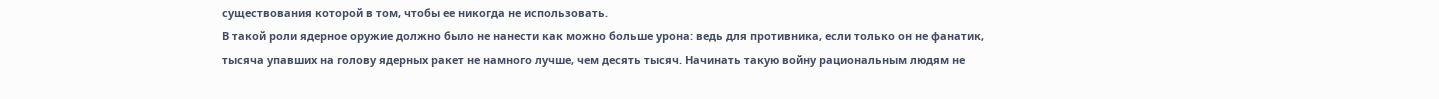существования которой в том, чтобы ее никогда не использовать.
В такой роли ядерное оружие должно было не нанести как можно больше урона: ведь для противника, если только он не фанатик, тысяча упавших на голову ядерных ракет не намного лучше, чем десять тысяч. Начинать такую войну рациональным людям не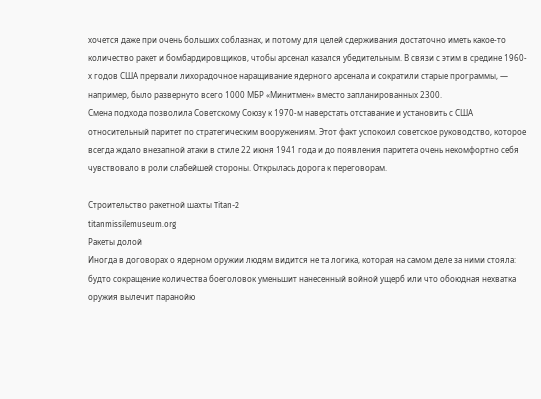хочется даже при очень больших соблазнах, и потому для целей сдерживания достаточно иметь какое-то количество ракет и бомбардировщиков, чтобы арсенал казался убедительным. В связи с этим в средине 1960-х годов США прервали лихорадочное наращивание ядерного арсенала и сократили старые программы, — например, было развернуто всего 1000 МБР «Минитмен» вместо запланированных 2300.
Смена подхода позволила Советскому Союзу к 1970-м наверстать отставание и установить с США относительный паритет по стратегическим вооружениям. Этот факт успокоил советское руководство, которое всегда ждало внезапной атаки в стиле 22 июня 1941 года и до появления паритета очень некомфортно себя чувствовало в роли слабейшей стороны. Открылась дорога к переговорам.

Строительство ракетной шахты Titan-2
titanmissilemuseum.org
Ракеты долой
Иногда в договорах о ядерном оружии людям видится не та логика, которая на самом деле за ними стояла: будто сокращение количества боеголовок уменьшит нанесенный войной ущерб или что обоюдная нехватка оружия вылечит паранойю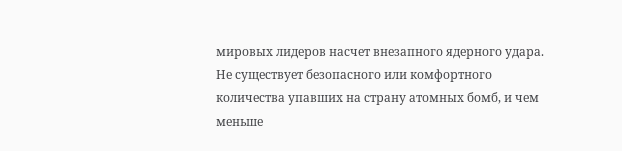мировых лидеров насчет внезапного ядерного удара. Не существует безопасного или комфортного количества упавших на страну атомных бомб, и чем меньше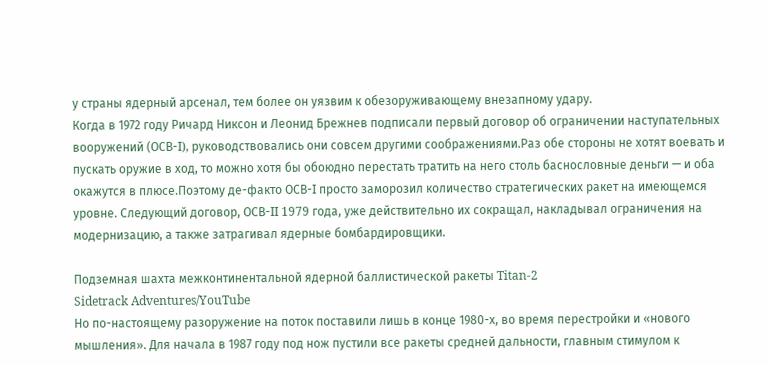у страны ядерный арсенал, тем более он уязвим к обезоруживающему внезапному удару.
Когда в 1972 году Ричард Никсон и Леонид Брежнев подписали первый договор об ограничении наступательных вооружений (ОСВ-I), руководствовались они совсем другими соображениями.Раз обе стороны не хотят воевать и пускать оружие в ход, то можно хотя бы обоюдно перестать тратить на него столь баснословные деньги — и оба окажутся в плюсе.Поэтому де-факто ОСВ-I просто заморозил количество стратегических ракет на имеющемся уровне. Следующий договор, ОСВ-II 1979 года, уже действительно их сокращал, накладывал ограничения на модернизацию, а также затрагивал ядерные бомбардировщики.

Подземная шахта межконтинентальной ядерной баллистической ракеты Titan-2
Sidetrack Adventures/YouTube
Но по-настоящему разоружение на поток поставили лишь в конце 1980-х, во время перестройки и «нового мышления». Для начала в 1987 году под нож пустили все ракеты средней дальности, главным стимулом к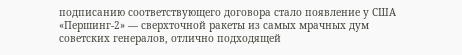подписанию соответствующего договора стало появление у США «Першинг-2» — сверхточной ракеты из самых мрачных дум советских генералов, отлично подходящей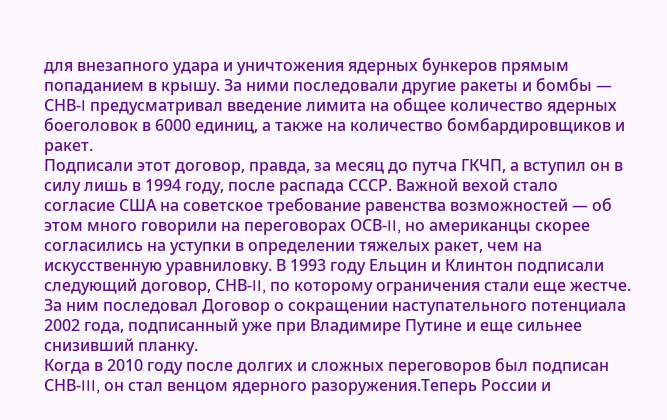для внезапного удара и уничтожения ядерных бункеров прямым попаданием в крышу. За ними последовали другие ракеты и бомбы — СНВ-I предусматривал введение лимита на общее количество ядерных боеголовок в 6000 единиц, а также на количество бомбардировщиков и ракет.
Подписали этот договор, правда, за месяц до путча ГКЧП, а вступил он в силу лишь в 1994 году, после распада СССР. Важной вехой стало согласие США на советское требование равенства возможностей — об этом много говорили на переговорах ОСВ-II, но американцы скорее согласились на уступки в определении тяжелых ракет, чем на искусственную уравниловку. В 1993 году Ельцин и Клинтон подписали следующий договор, СНВ-II, по которому ограничения стали еще жестче. За ним последовал Договор о сокращении наступательного потенциала 2002 года, подписанный уже при Владимире Путине и еще сильнее снизивший планку.
Когда в 2010 году после долгих и сложных переговоров был подписан СНВ-III, он стал венцом ядерного разоружения.Теперь России и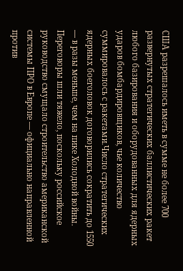США разрешалось иметь в сумме не более 700 развернутых стратегических баллистических ракет любого базирования и оборудованных для ядерных ударов бомбардировщиков, чье количество суммировалось с ракетами.Число стратегических ядерных боеголовок договорились сократить до 1550 — в разы меньше, чем на пике Холодной войны.
Переговоры шли тяжело, поскольку российское руководство смущало строительство американской системы ПРО в Европе — официально направленной против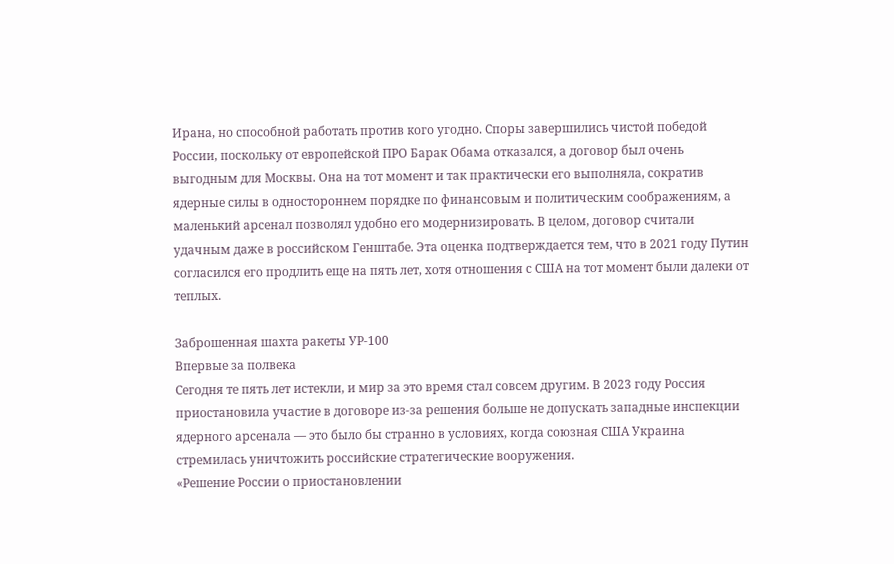Ирана, но способной работать против кого угодно. Споры завершились чистой победой России, поскольку от европейской ПРО Барак Обама отказался, а договор был очень выгодным для Москвы. Она на тот момент и так практически его выполняла, сократив ядерные силы в одностороннем порядке по финансовым и политическим соображениям, а маленький арсенал позволял удобно его модернизировать. В целом, договор считали удачным даже в российском Генштабе. Эта оценка подтверждается тем, что в 2021 году Путин согласился его продлить еще на пять лет, хотя отношения с США на тот момент были далеки от теплых.

Заброшенная шахта ракеты УР-100
Впервые за полвека
Сегодня те пять лет истекли, и мир за это время стал совсем другим. В 2023 году Россия приостановила участие в договоре из-за решения больше не допускать западные инспекции ядерного арсенала — это было бы странно в условиях, когда союзная США Украина стремилась уничтожить российские стратегические вооружения.
«Решение России о приостановлении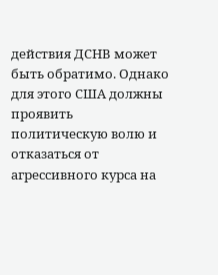действия ДСНВ может быть обратимо. Однако для этого США должны проявить политическую волю и отказаться от агрессивного курса на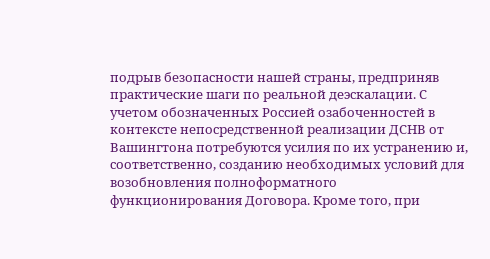подрыв безопасности нашей страны, предприняв практические шаги по реальной деэскалации. С учетом обозначенных Россией озабоченностей в контексте непосредственной реализации ДСНВ от Вашингтона потребуются усилия по их устранению и, соответственно, созданию необходимых условий для возобновления полноформатного функционирования Договора. Кроме того, при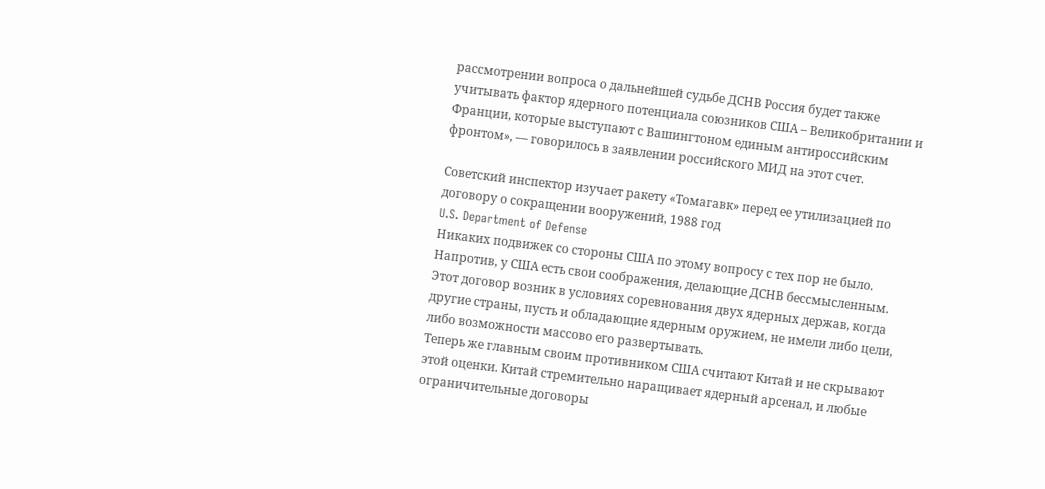рассмотрении вопроса о дальнейшей судьбе ДСНВ Россия будет также учитывать фактор ядерного потенциала союзников США – Великобритании и Франции, которые выступают с Вашингтоном единым антироссийским фронтом», — говорилось в заявлении российского МИД на этот счет.

Советский инспектор изучает ракету «Томагавк» перед ее утилизацией по договору о сокращении вооружений, 1988 год
U.S. Department of Defense
Никаких подвижек со стороны США по этому вопросу с тех пор не было. Напротив, у США есть свои соображения, делающие ДСНВ бессмысленным. Этот договор возник в условиях соревнования двух ядерных держав, когда другие страны, пусть и обладающие ядерным оружием, не имели либо цели, либо возможности массово его развертывать.
Теперь же главным своим противником США считают Китай и не скрывают этой оценки. Китай стремительно наращивает ядерный арсенал, и любые ограничительные договоры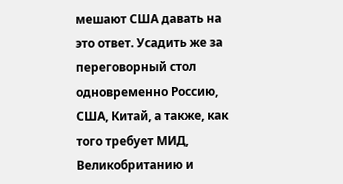мешают США давать на это ответ. Усадить же за переговорный стол одновременно Россию, США, Китай, а также, как того требует МИД, Великобританию и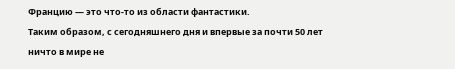Францию — это что-то из области фантастики.
Таким образом, с сегодняшнего дня и впервые за почти 50 лет ничто в мире не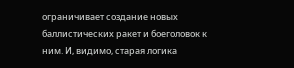ограничивает создание новых баллистических ракет и боеголовок к ним. И, видимо, старая логика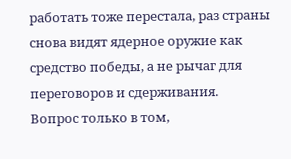работать тоже перестала, раз страны снова видят ядерное оружие как средство победы, а не рычаг для переговоров и сдерживания.
Вопрос только в том,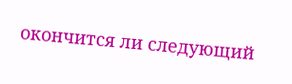окончится ли следующий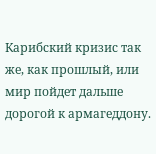Карибский кризис так же, как прошлый, или мир пойдет дальше дорогой к армагеддону.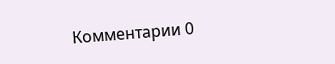Комментарии 0